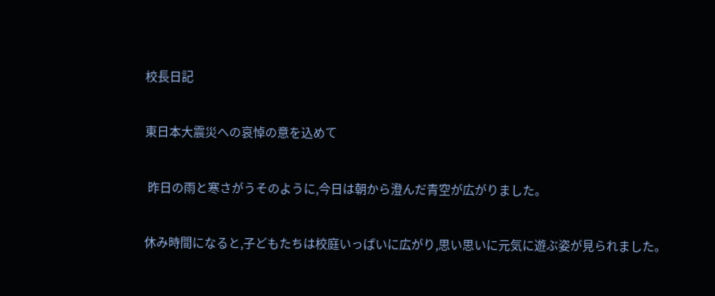校長日記

東日本大震災への哀悼の意を込めて

 昨日の雨と寒さがうそのように,今日は朝から澄んだ青空が広がりました。

休み時間になると,子どもたちは校庭いっぱいに広がり,思い思いに元気に遊ぶ姿が見られました。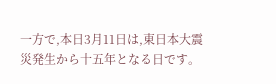一方で,本日3月11日は,東日本大震災発生から十五年となる日です。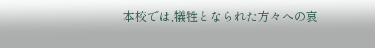本校では,犠牲となられた方々への哀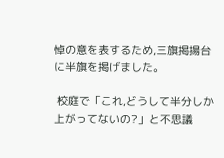悼の意を表するため,三旗掲揚台に半旗を掲げました。

 校庭で「これ,どうして半分しか上がってないの?」と不思議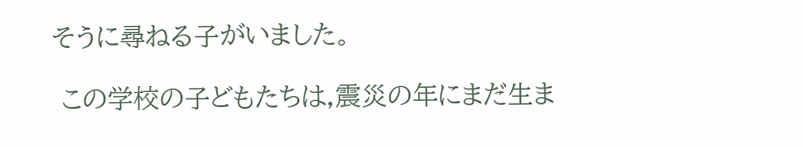そうに尋ねる子がいました。

 この学校の子どもたちは,震災の年にまだ生ま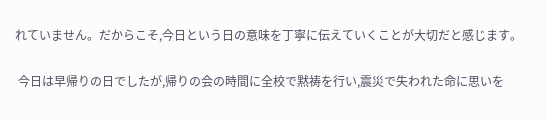れていません。だからこそ,今日という日の意味を丁寧に伝えていくことが大切だと感じます。

 今日は早帰りの日でしたが,帰りの会の時間に全校で黙祷を行い,震災で失われた命に思いを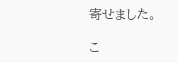寄せました。

こ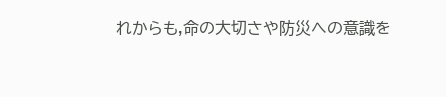れからも,命の大切さや防災への意識を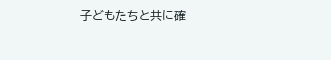子どもたちと共に確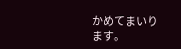かめてまいります。